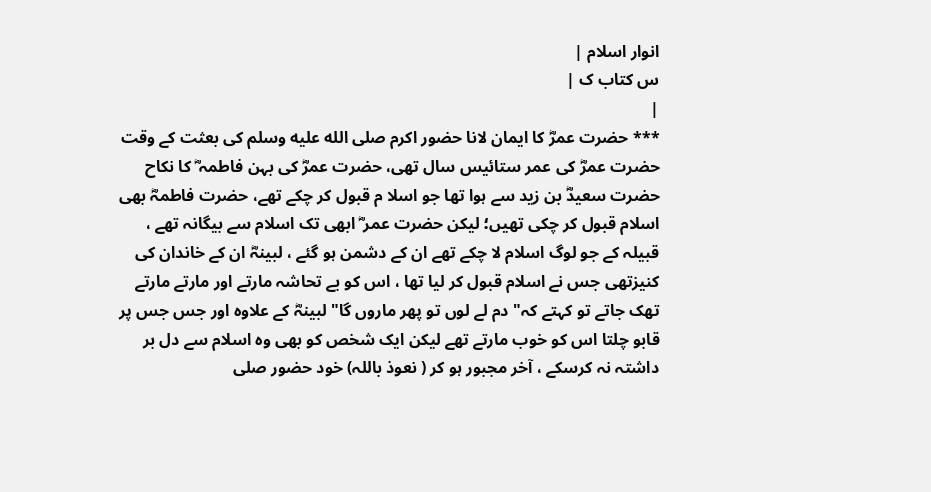انوار اسلام |
س کتاب ک |
|
*** حضرت عمرؓ کا ایمان لانا حضور اکرم صلى الله عليه وسلم کی بعثت کے وقت حضرت عمرؓ کی عمر ستائیس سال تھی، حضرت عمرؓ کی بہن فاطمہ ؓ کا نکاح حضرت سعیدؓ بن زید سے ہوا تھا جو اسلا م قبول کر چکے تھے، حضرت فاطمہؓ بھی اسلام قبول کر چکی تھیں؛ لیکن حضرت عمر ؓ ابھی تک اسلام سے بیگانہ تھے ، قبیلہ کے جو لوگ اسلام لا چکے تھے ان کے دشمن ہو گئے ، لبینہؓ ان کے خاندان کی کنیزتھی جس نے اسلام قبول کر لیا تھا ، اس کو بے تحاشہ مارتے اور مارتے مارتے تھک جاتے تو کہتے کہ" دم لے لوں تو پھر ماروں گا" لبینہؓ کے علاوہ اور جس جس پر قابو چلتا اس کو خوب مارتے تھے لیکن ایک شخص کو بھی وہ اسلام سے دل بر داشتہ نہ کرسکے ، آخر مجبور ہو کر ( نعوذ باللہ) خود حضور صلى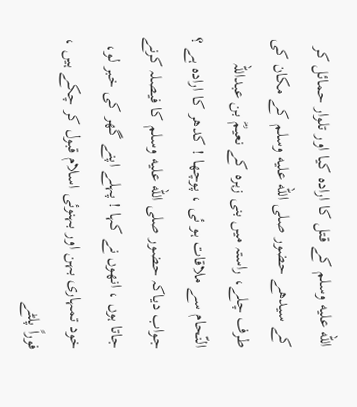الله عليه وسلم کے قتل کا ارادہ کیا اور تلوار حمائل کر کے سیدھے حضور صلى الله عليه وسلم کے مکان کی طرف چلے، راستہ میں بنی زہرہ کے نعیمؓ بن عبداللہ النّحام سے ملاقات ہو ئی ، پوچھا ! کدھر کا ارادہ ہے ؟ جواب دیاکہ حضور صلى الله عليه وسلم کا فیصلہ کرنے جاتا ہوں ، انھوں نے کہا ! پہلے اپنے گھر کی خبر لو، خود تمہاری بہن اور بہنوئی اسلام قبول کر چکے ہیں ، فوراً پلٹے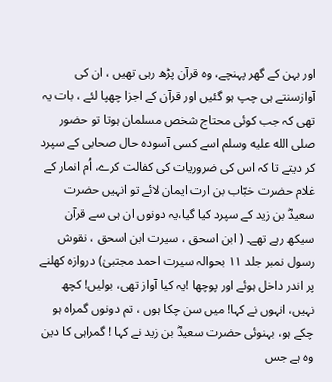اور بہن کے گھر پہنچے، وہ قرآن پڑھ رہی تھیں ، ان کی آوازسنتے ہی چپ ہو گئیں اور قرآن کے اجزا چھپا لئے ، بات یہ تھی کہ جب کوئی محتاج شخص مسلمان ہوتا تو حضور صلى الله عليه وسلم اسے کسی آسودہ حال صحابی کے سپرد کر دیتے تا کہ اس کی ضروریات کی کفالت کرے، اُم انمار کے غلام حضرت خبّاب بن ارت ایمان لائے تو انہیں حضرت سعیدؓ بن زید کے سپرد کیا گیا،یہ دونوں ان ہی سے قرآن سیکھ رہے تھے۔ ( ابن اسحق ، سیرت ابن اسحق ، نقوش رسول نمبر جلد ۱۱ بحوالہ سیرت احمد مجتبیٰ) دروازہ کھلنے پر اندر داخل ہوئے اور پوچھا !یہ کیا آواز تھی، بولیں! کچھ نہیں، انہوں نے کہا! میں سن چکا ہوں ، تم دونوں گمراہ ہو چکے ہو، بہنوئی حضرت سعیدؓ بن زید نے کہا ! گمراہی کا دین وہ ہے جس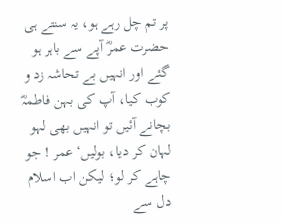پر تم چل رہے ہو، یہ سنتے ہی حضرت عمرؓ آپے سے باہر ہو گئے اور انہیں بے تحاشہ زد و کوب کیا، آپ کی بہن فاطمہؓ بچانے آئیں تو انہیں بھی لہو لہان کر دیا، بولیں‘ عمر ! جو چاہے کر لو؛ لیکن اب اسلام دل سے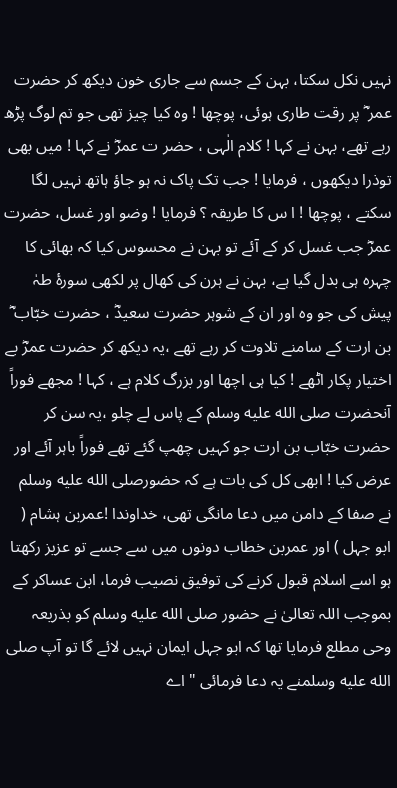نہیں نکل سکتا، بہن کے جسم سے جاری خون دیکھ کر حضرت عمر ؓ پر رقت طاری ہوئی، پوچھا ! وہ کیا چیز تھی جو تم لوگ پڑھ رہے تھے، بہن نے کہا ! کلام الٰہی ، حضر ت عمرؓ نے کہا ! میں بھی توذرا دیکھوں ، فرمایا ! جب تک پاک نہ ہو جاؤ ہاتھ نہیں لگا سکتے ، پوچھا ! ا س کا طریقہ ؟ فرمایا ! وضو اور غسل، حضرت عمرؓ جب غسل کر کے آئے تو بہن نے محسوس کیا کہ بھائی کا چہرہ ہی بدل گیا ہے، بہن نے ہرن کی کھال پر لکھی سورۂ طہٰ پیش کی جو وہ اور ان کے شوہر حضرت سعیدؓ ، حضرت خبّاب ؓ بن ارت کے سامنے تلاوت کر رہے تھے ،یہ دیکھ کر حضرت عمرؓ بے اختیار پکار اٹھے ! کیا ہی اچھا اور بزرگ کلام ہے ، کہا ! مجھے فوراً آنحضرت صلى الله عليه وسلم کے پاس لے چلو ،یہ سن کر حضرت خبّاب بن ارت جو کہیں چھپ گئے تھے فوراً باہر آئے اور عرض کیا ! ابھی کل کی بات ہے کہ حضورصلى الله عليه وسلم نے صفا کے دامن میں دعا مانگی تھی، خداوندا !عمربن ہشام ( ابو جہل ) اور عمربن خطاب دونوں میں سے جسے تو عزیز رکھتا ہو اسے اسلام قبول کرنے کی توفیق نصیب فرما، ابن عساکر کے بموجب اللہ تعالیٰ نے حضور صلى الله عليه وسلم کو بذریعہ وحی مطلع فرمایا تھا کہ ابو جہل ایمان نہیں لائے گا تو آپ صلى الله عليه وسلمنے یہ دعا فرمائی " اے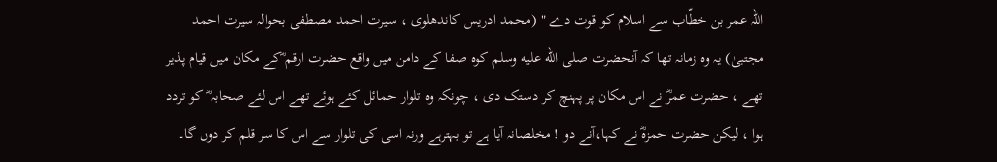اللہ عمر بن خطّاب سے اسلام کو قوت دے " (محمد ادریس کاندھلوی ، سیرت احمد مصطفی بحوالہ سیرت احمد مجتبیٰ) یہ وہ زمانہ تھا کہ آنحضرت صلى الله عليه وسلم کوہ صفا کے دامن میں واقع حضرت ارقم ؓکے مکان میں قیام پذیر تھے ، حضرت عمرؓ نے اس مکان پر پہنچ کر دستک دی ، چونکہ وہ تلوار حمائل کئے ہوئے تھے اس لئے صحابہ ؓ کو تردد ہوا ، لیکن حضرت حمزہؓ نے کہا،آنے دو ! مخلصانہ آیا ہے تو بہترہے ورنہ اسی کی تلوار سے اس کا سر قلم کر دوں گا۔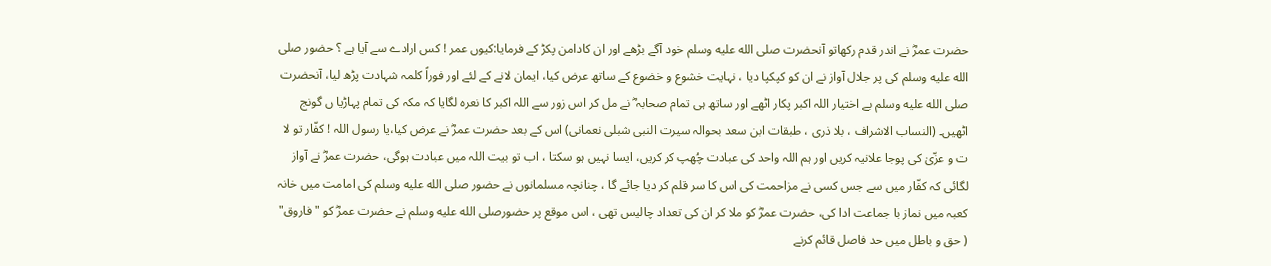حضرت عمرؓ نے اندر قدم رکھاتو آنحضرت صلى الله عليه وسلم خود آگے بڑھے اور ان کادامن پکڑ کے فرمایا:کیوں عمر ! کس ارادے سے آیا ہے ؟ حضور صلى الله عليه وسلم کی پر جلال آواز نے ان کو کپکپا دیا ، نہایت خشوع و خضوع کے ساتھ عرض کیا، ایمان لانے کے لئے اور فوراً کلمہ شہادت پڑھ لیا، آنحضرت صلى الله عليه وسلم بے اختیار اللہ اکبر پکار اٹھے اور ساتھ ہی تمام صحابہ ؓ نے مل کر اس زور سے اللہ اکبر کا نعرہ لگایا کہ مکہ کی تمام پہاڑیا ں گونج اٹھیں۔ (النساب الاشراف ، بلا ذری ، طبقات ابن سعد بحوالہ سیرت النبی شبلی نعمانی) اس کے بعد حضرت عمرؓ نے عرض کیا،یا رسول اللہ ! کفّار تو لا ت و عزّیٰ کی پوجا علانیہ کریں اور ہم اللہ واحد کی عبادت چُھپ کر کریں، ایسا نہیں ہو سکتا ، اب تو بیت اللہ میں عبادت ہوگی، حضرت عمرؓ نے آواز لگائی کہ کفّار میں سے جس کسی نے مزاحمت کی اس کا سر قلم کر دیا جائے گا ، چنانچہ مسلمانوں نے حضور صلى الله عليه وسلم کی امامت میں خانہ کعبہ میں نماز با جماعت ادا کی، حضرت عمرؓ کو ملا کر ان کی تعداد چالیس تھی ، اس موقع پر حضورصلى الله عليه وسلم نے حضرت عمرؓ کو " فاروق" ( حق و باطل میں حد فاصل قائم کرنے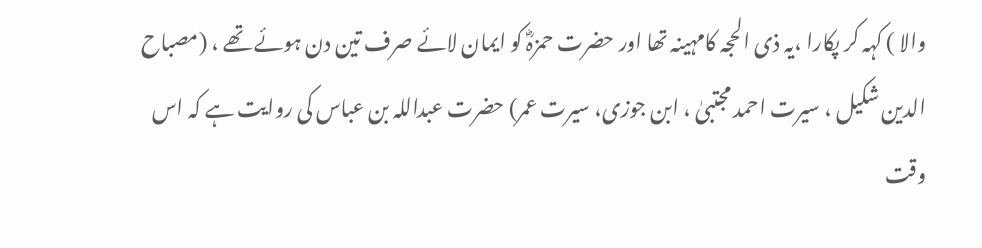والا ) کہہ کر پکارا ،یہ ذی الحجہ کامہینہ تھا اور حضرت حمزہؓ کو ایمان لائے صرف تین دن ہوئے تھے ، (مصباح الدین شکیل ، سیرت احمد مجتبیٰ ، ابن جوزی، سیرت عمر) حضرت عبداللہ بن عباس کی روایت ہے کہ اس وقت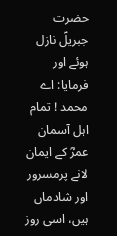حضرت جبریلؑ نازل ہوئے اور فرمایا: اے محمد ! تمام اہل آسمان عمرؓ کے ایمان لانے پرمسرور اور شادماں ہیں، اسی روز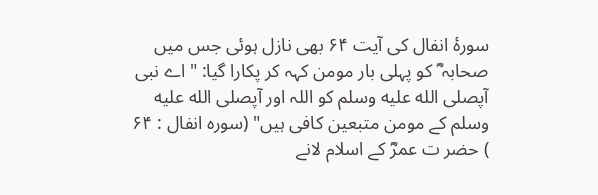سورۂ انفال کی آیت ۶۴ بھی نازل ہوئی جس میں صحابہ ؓ کو پہلی بار مومن کہہ کر پکارا گیا: " اے نبی آپصلى الله عليه وسلم کو اللہ اور آپصلى الله عليه وسلم کے مومن متبعین کافی ہیں" (سورہ انفال : ۶۴ ) حضر ت عمرؓ کے اسلام لانے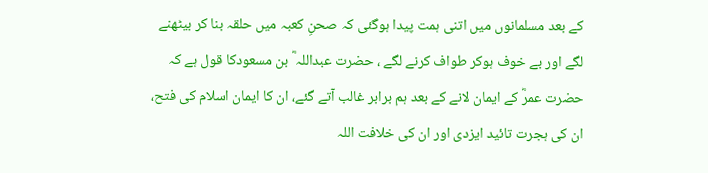کے بعد مسلمانوں میں اتنی ہمت پیدا ہوگئی کہ صحنِ کعبہ میں حلقہ بنا کر بیٹھنے لگے اور بے خوف ہوکر طواف کرنے لگے ، حضرت عبداللہ ؓ بن مسعودکا قول ہے کہ حضرت عمرؓ کے ایمان لانے کے بعد ہم برابر غالب آتے گئے، ان کا ایمان اسلام کی فتح، ان کی ہجرت تائید ایزدی اور ان کی خلافت اللہ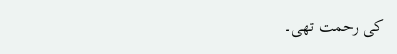کی رحمت تھی۔